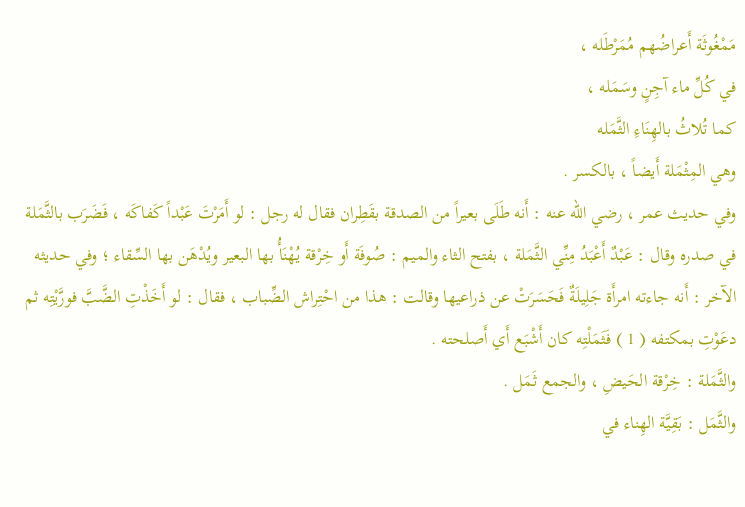مَمْغُوثَة أَعراضُهم مُمَرْطَله ،
في كُلِّ ماء آجِنٍ وسَمَله ،
كما تُلاثُ بالهِنَاءِ الثَّمَله
وهي المِثْمَلة أَيضاً ، بالكسر .
وفي حديث عمر ، رضي الله عنه : أَنه طَلَى بعيراً من الصدقة بقَطِران فقال له رجل : لو أَمَرْتَ عَبْداً كَفاكَه ، فَضَرَب بالثَّمَلة في صدره وقال : عَبْدٌ أَعْبَدُ مِنِّي الثَّمَلة ، بفتح الثاء والميم : صُوفَة أَو خِرْقة يُهْنَأُ بها البعير ويُدْهَن بها السِّقاء ؛ وفي حديثه الآخر : أَنه جاءته امرأَة جَلِيلَةٌ فَحَسَرَتْ عن ذراعيها وقالت : هذا من احْتِراش الضِّباب ، فقال : لو أَخَذْتِ الضَّبَّ فورَّيْتِه ثم دعَوْتِ بمكتفه ( 1 ) فَثَمَلْتِه كان أَشْبَع أَي أَصلحته .
والثَّمَلة : خِرْقة الحَيضِ ، والجمع ثَمَل .
والثَّمَل : بَقِيَّة الهِناء في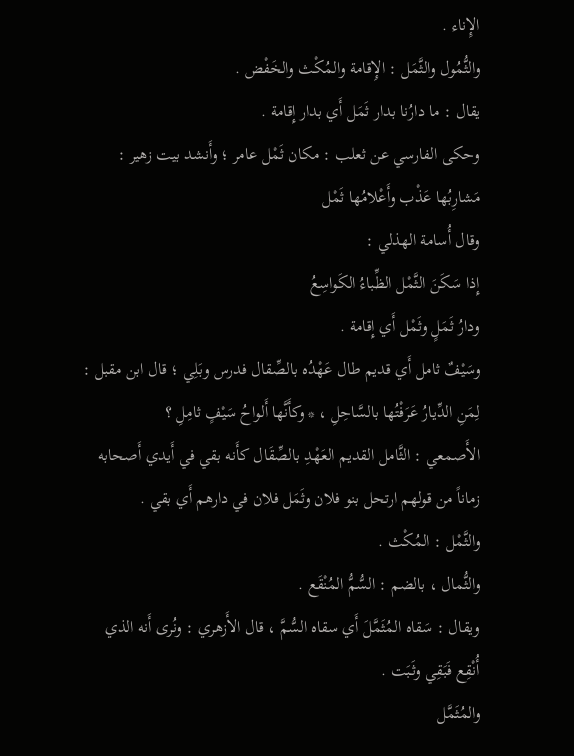الإِناء .
والثُّمُول والثَّمَل : الإِقامة والمُكْث والخَفْض .
يقال : ما دارُنا بدار ثَمَل أَي بدار إِقامة .
وحكى الفارسي عن ثعلب : مكان ثَمْل عامر ؛ وأَنشد بيت زهير :
مَشارِبُها عَذْب وأَعْلامُها ثَمْل
وقال أُسامة الهذلي :
إِذا سَكَنَ الثَّمْل الظِّباءُ الكَواسِعُ
ودارُ ثَمَلٍ وثَمْل أَي إِقامة .
وسَيْفٌ ثامل أَي قديم طال عَهْدُه بالصِّقال فدرس وبَلِي ؛ قال ابن مقبل :
لِمَنِ الدِّيارُ عَرَفْتُها بالسَّاحِلِ ، * وكأَنَّها أَلواحُ سَيْفٍ ثامِلِ ؟
الأَصمعي : الثَّامل القديم العَهْدِ بالصِّقَال كأَنه بقي في أَيدي أَصحابه زماناً من قولهم ارتحل بنو فلان وثَمَل فلان في دارهم أَي بقي .
والثَّمْل : المُكْث .
والثُّمال ، بالضم : السُّمُّ المُنْقَع .
ويقال : سَقاه المُثَمَّلَ أَي سقاه السُّمَّ ، قال الأَزهري : ونُرى أَنه الذي أُنْقِع فَبَقِي وثَبَت .
والمُثَمَّل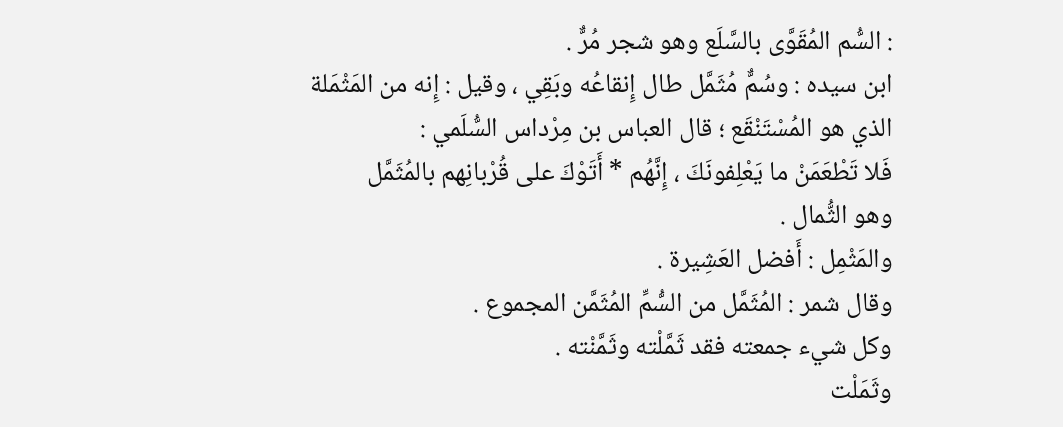: السُّم المُقَوَّى بالسَّلَع وهو شجر مُرٌّ .
ابن سيده : وسُمٌّ مُثَمَّل طال إِنقاعُه وبَقِي ، وقيل : إِنه من المَثْمَلة الذي هو المُسْتَنْقَع ؛ قال العباس بن مِرْداس السُّلَمي :
فَلا تَطْعَمَنْ ما يَعْلِفونَكَ ، إِنَّهُم * أَتَوْكَ على قُرْبانِهم بالمُثَمَّل
وهو الثُّمال .
والمَثْمِل : أَفضل العَشِيرة .
وقال شمر : المُثَمَّل من السُّمِّ المُثَمَّن المجموع .
وكل شيء جمعته فقد ثَمَّلْته وثَمَّنْته .
وثَمَلْت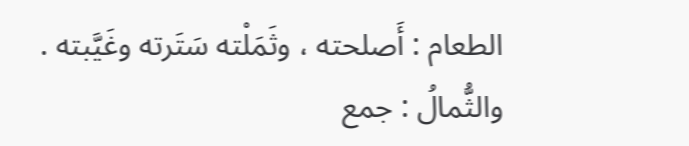الطعام : أَصلحته ، وثَمَلْته سَتَرته وغَيَّبته .
والثُّمالُ : جمع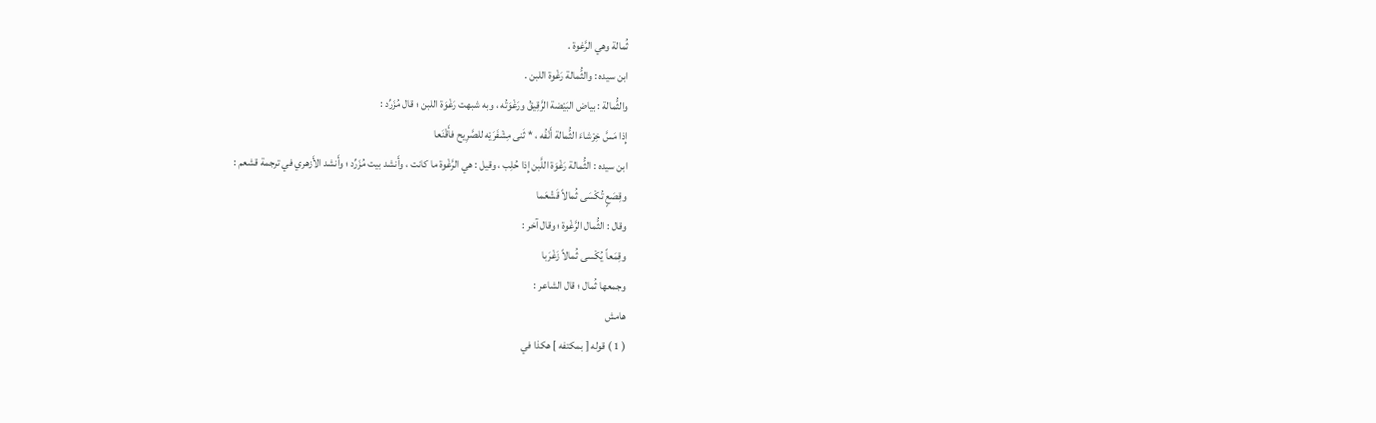ثُمالة وهي الرَّغوة .
ابن سيده : والثُّمالة رَغْوة اللبن .
والثُّمالة : بياض البَيْضة الرَّقِيقُ ورَغْوَتُه ، وبه شبهت رَغْوَة اللبن ؛ قال مُزَرِّد :
إِذا مَسَّ خِرْشاءَ الثُّمالة أَنْفُه ، * ثَنى مِشْفَرَيْه للصَّرِيح فأَقْنَعا
ابن سيده : الثُّمالة رَغْوَة اللَّبن إِذا حُلِب ، وقيل : هي الرَّغْوة ما كانت ، وأَنشد بيت مُزَرِّد ؛ وأَنشد الأَزهري في ترجمة قشعم :
وقِصَعٍ تُكْسَى ثُمالاً قَشْعَما
وقال : الثُّمال الرَّغْوة ؛ وقال آخر :
وقِمَعاً يُكْسى ثُمالاً زَغْرَبا
وجمعها ثُمال ؛ قال الشاعر :
هامش
( 1 ) قوله [ بمكتفه ] هكذا في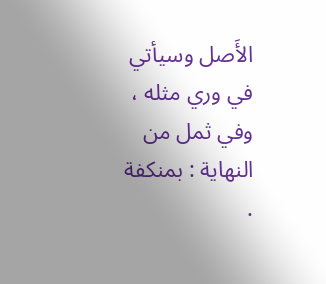الأَصل وسيأتي في وري مثله ، وفي ثمل من النهاية : بمنكفة .